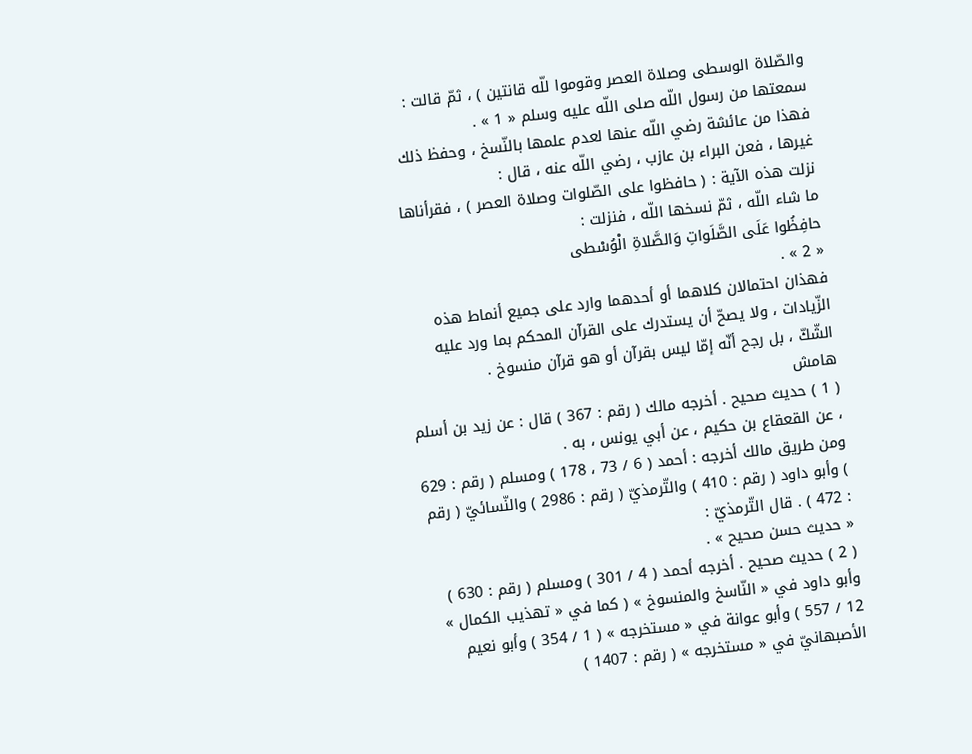والصّلاة الوسطى وصلاة العصر وقوموا للّه قانتين ) ، ثمّ قالت : سمعتها من رسول اللّه صلى اللّه عليه وسلم « 1 » .
فهذا من عائشة رضي اللّه عنها لعدم علمها بالنّسخ ، وحفظ ذلك غيرها ، فعن البراء بن عازب ، رضي اللّه عنه ، قال :
نزلت هذه الآية : ( حافظوا على الصّلوات وصلاة العصر ) ، فقرأناها ما شاء اللّه ، ثمّ نسخها اللّه ، فنزلت :
حافِظُوا عَلَى الصَّلَواتِ وَالصَّلاةِ الْوُسْطى
« 2 » .
فهذان احتمالان كلاهما أو أحدهما وارد على جميع أنماط هذه الزّيادات ، ولا يصحّ أن يستدرك على القرآن المحكم بما ورد عليه الشّكّ ، بل رجح أنّه إمّا ليس بقرآن أو هو قرآن منسوخ .
هامش
( 1 ) حديث صحيح . أخرجه مالك ( رقم : 367 ) قال : عن زيد بن أسلم ، عن القعقاع بن حكيم ، عن أبي يونس ، به .
ومن طريق مالك أخرجه : أحمد ( 6 / 73 ، 178 ) ومسلم ( رقم : 629 ) وأبو داود ( رقم : 410 ) والتّرمذيّ ( رقم : 2986 ) والنّسائيّ ( رقم : 472 ) . قال التّرمذيّ :
« حديث حسن صحيح » .
( 2 ) حديث صحيح . أخرجه أحمد ( 4 / 301 ) ومسلم ( رقم : 630 ) وأبو داود في « النّاسخ والمنسوخ » ( كما في « تهذيب الكمال » 12 / 557 ) وأبو عوانة في « مستخرجه » ( 1 / 354 ) وأبو نعيم الأصبهانيّ في « مستخرجه » ( رقم : 1407 )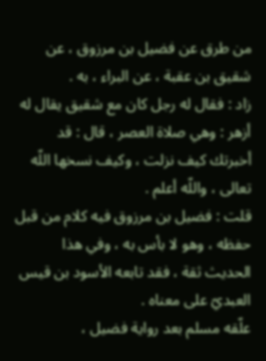من طرق عن فضيل بن مرزوق ، عن شقيق بن عقبة ، عن البراء ، به .
زاد : فقال له رجل كان مع شقيق يقال له أزهر : وهي صلاة العصر ، قال : قد أخبرتك كيف نزلت ، وكيف نسخها اللّه تعالى ، واللّه أعلم .
قلت : فضيل بن مرزوق فيه كلام من قبل حفظه ، وهو لا بأس به ، وفي هذا الحديث ثقة ، فقد تابعه الأسود بن قيس العبديّ على معناه .
علّقه مسلم بعد رواية فضيل ،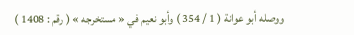ووصله أبو عوانة ( 1 / 354 ) وأبو نعيم في « مستخرجه » ( رقم : 1408 )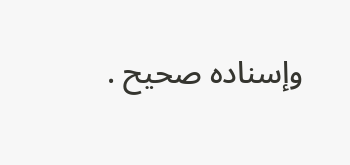وإسناده صحيح .